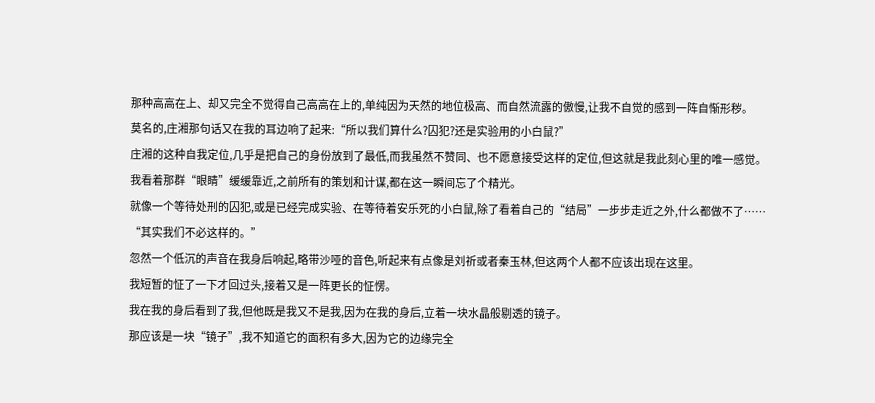那种高高在上、却又完全不觉得自己高高在上的,单纯因为天然的地位极高、而自然流露的傲慢,让我不自觉的感到一阵自惭形秽。
莫名的,庄湘那句话又在我的耳边响了起来:“所以我们算什么?囚犯?还是实验用的小白鼠?”
庄湘的这种自我定位,几乎是把自己的身份放到了最低,而我虽然不赞同、也不愿意接受这样的定位,但这就是我此刻心里的唯一感觉。
我看着那群“眼睛”缓缓靠近,之前所有的策划和计谋,都在这一瞬间忘了个精光。
就像一个等待处刑的囚犯,或是已经完成实验、在等待着安乐死的小白鼠,除了看着自己的“结局”一步步走近之外,什么都做不了……
“其实我们不必这样的。”
忽然一个低沉的声音在我身后响起,略带沙哑的音色,听起来有点像是刘祈或者秦玉林,但这两个人都不应该出现在这里。
我短暂的怔了一下才回过头,接着又是一阵更长的怔愣。
我在我的身后看到了我,但他既是我又不是我,因为在我的身后,立着一块水晶般剔透的镜子。
那应该是一块“镜子”,我不知道它的面积有多大,因为它的边缘完全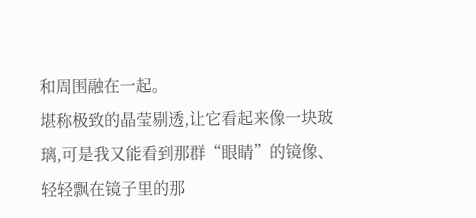和周围融在一起。
堪称极致的晶莹剔透,让它看起来像一块玻璃,可是我又能看到那群“眼睛”的镜像、轻轻飘在镜子里的那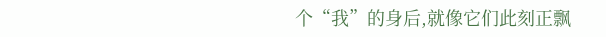个“我”的身后,就像它们此刻正飘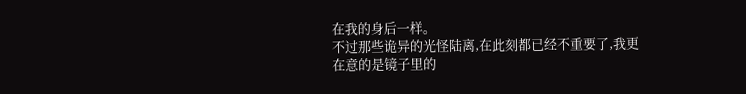在我的身后一样。
不过那些诡异的光怪陆离,在此刻都已经不重要了,我更在意的是镜子里的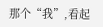那个“我”,看起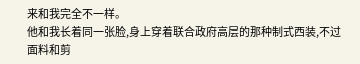来和我完全不一样。
他和我长着同一张脸,身上穿着联合政府高层的那种制式西装,不过面料和剪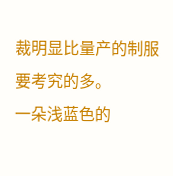裁明显比量产的制服要考究的多。
一朵浅蓝色的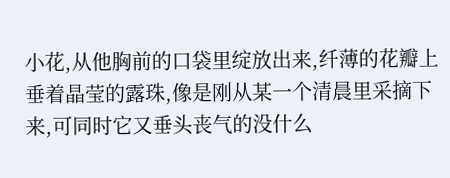小花,从他胸前的口袋里绽放出来,纤薄的花瓣上垂着晶莹的露珠,像是刚从某一个清晨里采摘下来,可同时它又垂头丧气的没什么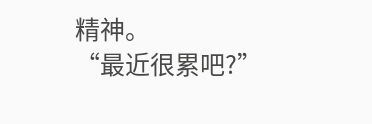精神。
“最近很累吧?”